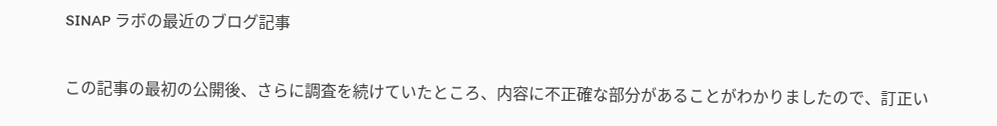SINAP ラボの最近のブログ記事

この記事の最初の公開後、さらに調査を続けていたところ、内容に不正確な部分があることがわかりましたので、訂正い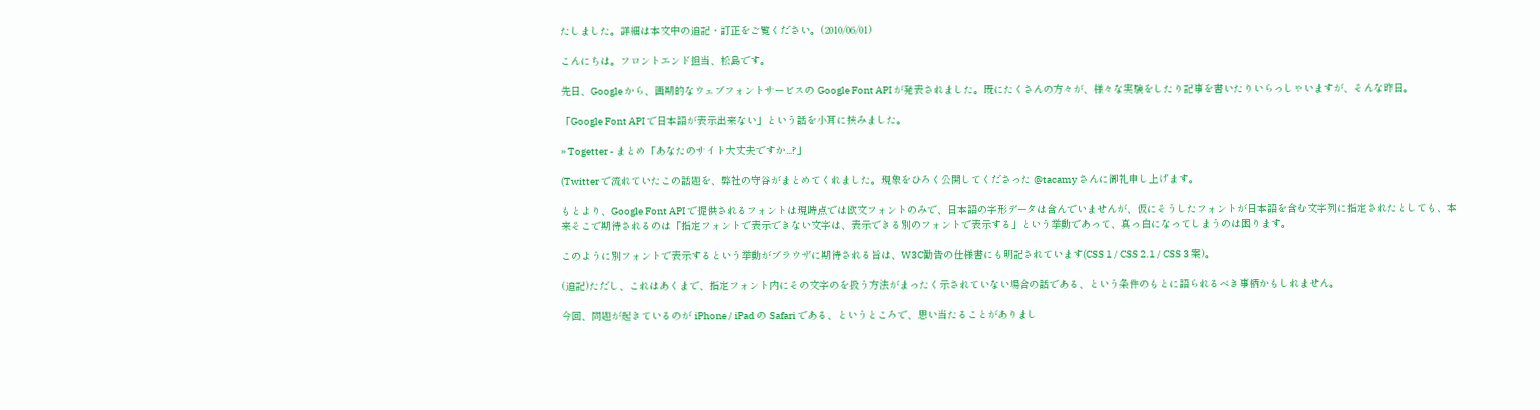たしました。詳細は本文中の追記・訂正をご覧ください。(2010/06/01)

こんにちは。フロントエンド担当、松島です。

先日、Google から、画期的なウェブフォントサービスの Google Font API が発表されました。既にたくさんの方々が、様々な実験をしたり記事を書いたりいらっしゃいますが、そんな昨日。

「Google Font API で日本語が表示出来ない」という話を小耳に挟みました。

» Togetter - まとめ「あなたのサイト大丈夫ですか...?」

(Twitter で流れていたこの話題を、弊社の守谷がまとめてくれました。現象をひろく公開してくださった @tacamy さんに御礼申し上げます。

もとより、Google Font API で提供されるフォントは現時点では欧文フォントのみで、日本語の字形データは含んでいませんが、仮にそうしたフォントが日本語を含む文字列に指定されたとしても、本来そこで期待されるのは「指定フォントで表示できない文字は、表示できる別のフォントで表示する」という挙動であって、真っ白になってしまうのは困ります。

このように別フォントで表示するという挙動がブラウザに期待される旨は、W3C勧告の仕様書にも明記されています(CSS 1 / CSS 2.1 / CSS 3 案)。

(追記)ただし、これはあくまで、指定フォント内にその文字のを扱う方法がまったく示されていない場合の話である、という条件のもとに語られるべき事柄かもしれません。

今回、問題が起きているのが iPhone / iPad の Safari である、というところで、思い当たることがありまし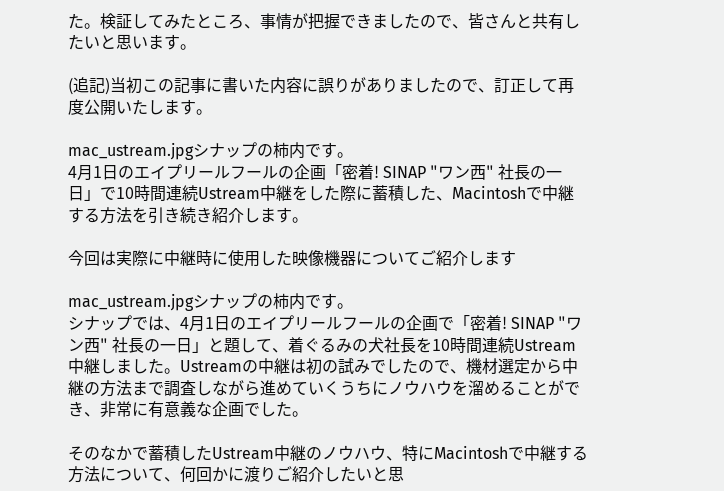た。検証してみたところ、事情が把握できましたので、皆さんと共有したいと思います。

(追記)当初この記事に書いた内容に誤りがありましたので、訂正して再度公開いたします。

mac_ustream.jpgシナップの柿内です。
4月1日のエイプリールフールの企画「密着! SINAP "ワン西" 社長の一日」で10時間連続Ustream中継をした際に蓄積した、Macintoshで中継する方法を引き続き紹介します。

今回は実際に中継時に使用した映像機器についてご紹介します

mac_ustream.jpgシナップの柿内です。
シナップでは、4月1日のエイプリールフールの企画で「密着! SINAP "ワン西" 社長の一日」と題して、着ぐるみの犬社長を10時間連続Ustream中継しました。Ustreamの中継は初の試みでしたので、機材選定から中継の方法まで調査しながら進めていくうちにノウハウを溜めることができ、非常に有意義な企画でした。

そのなかで蓄積したUstream中継のノウハウ、特にMacintoshで中継する方法について、何回かに渡りご紹介したいと思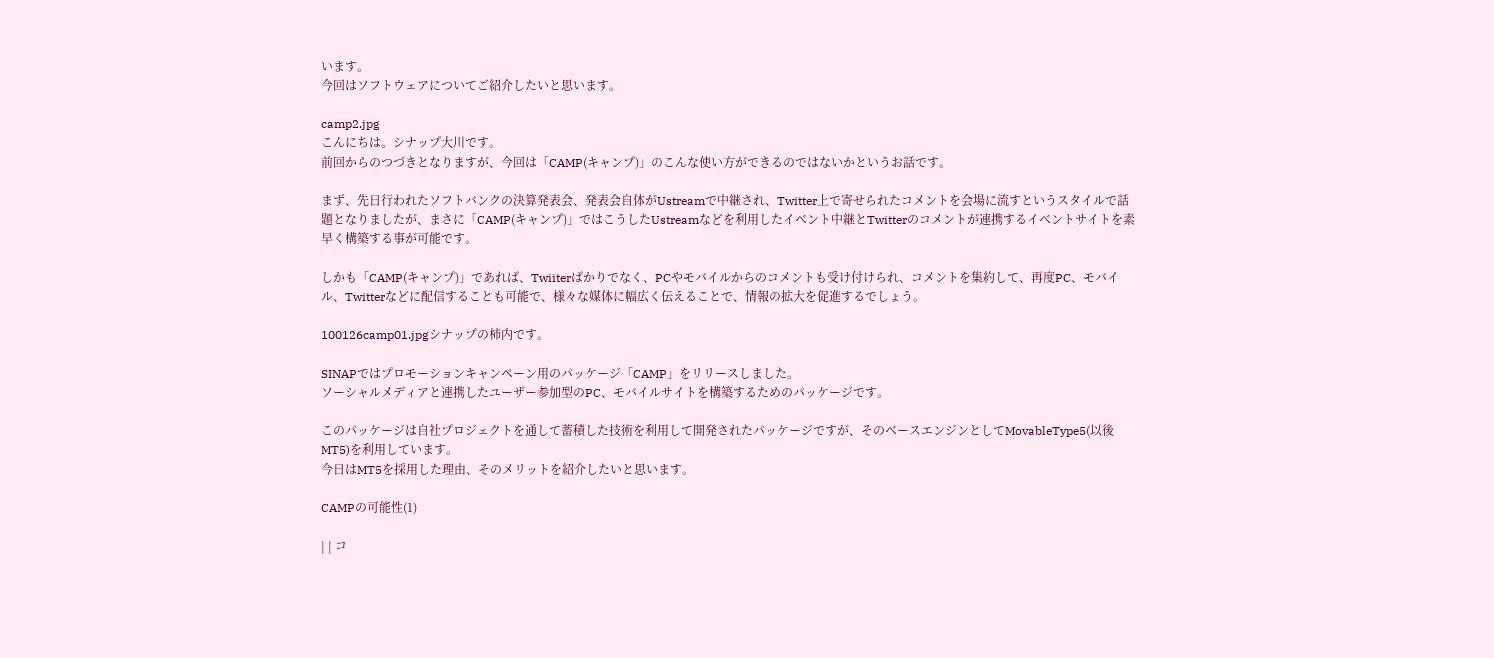います。
今回はソフトウェアについてご紹介したいと思います。

camp2.jpg
こんにちは。シナップ大川です。
前回からのつづきとなりますが、今回は「CAMP(キャンプ)」のこんな使い方ができるのではないかというお話です。

まず、先日行われたソフトバンクの決算発表会、発表会自体がUstreamで中継され、Twitter上で寄せられたコメントを会場に流すというスタイルで話題となりましたが、まさに「CAMP(キャンプ)」ではこうしたUstreamなどを利用したイベント中継とTwitterのコメントが連携するイベントサイトを素早く構築する事が可能です。

しかも「CAMP(キャンプ)」であれば、Twiiterばかりでなく、PCやモバイルからのコメントも受け付けられ、コメントを集約して、再度PC、モバイル、Twitterなどに配信することも可能で、様々な媒体に幅広く伝えることで、情報の拡大を促進するでしょう。

100126camp01.jpgシナップの柿内です。

SINAPではプロモーションキャンペーン用のパッケージ「CAMP」をリリースしました。
ソーシャルメディアと連携したユーザー参加型のPC、モバイルサイトを構築するためのパッケージです。

このパッケージは自社プロジェクトを通して蓄積した技術を利用して開発されたパッケージですが、そのベースエンジンとしてMovableType5(以後MT5)を利用しています。
今日はMT5を採用した理由、そのメリットを紹介したいと思います。

CAMPの可能性(1)

| | コ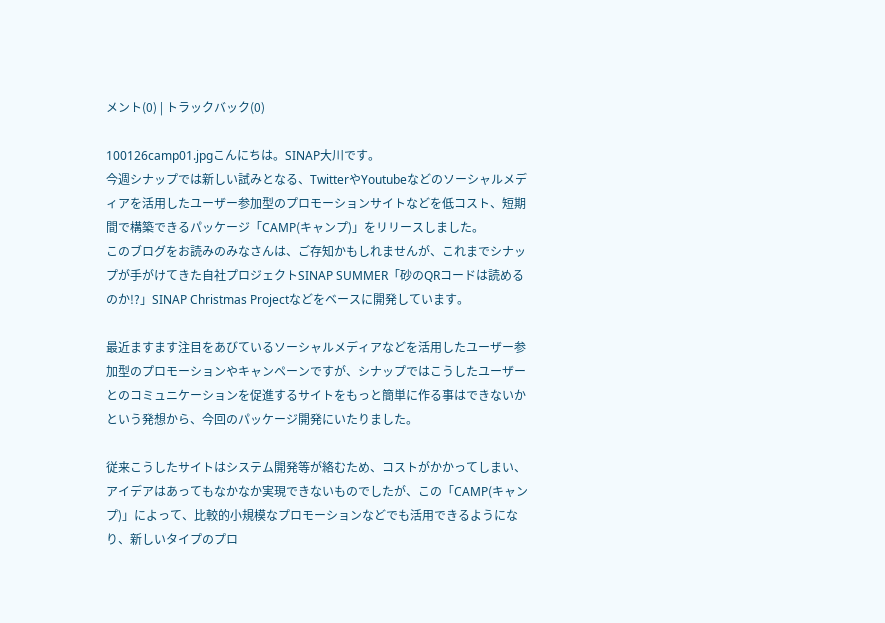メント(0) | トラックバック(0)

100126camp01.jpgこんにちは。SINAP大川です。
今週シナップでは新しい試みとなる、TwitterやYoutubeなどのソーシャルメディアを活用したユーザー参加型のプロモーションサイトなどを低コスト、短期間で構築できるパッケージ「CAMP(キャンプ)」をリリースしました。
このブログをお読みのみなさんは、ご存知かもしれませんが、これまでシナップが手がけてきた自社プロジェクトSINAP SUMMER「砂のQRコードは読めるのか!?」SINAP Christmas Projectなどをベースに開発しています。

最近ますます注目をあびているソーシャルメディアなどを活用したユーザー参加型のプロモーションやキャンペーンですが、シナップではこうしたユーザーとのコミュニケーションを促進するサイトをもっと簡単に作る事はできないかという発想から、今回のパッケージ開発にいたりました。

従来こうしたサイトはシステム開発等が絡むため、コストがかかってしまい、アイデアはあってもなかなか実現できないものでしたが、この「CAMP(キャンプ)」によって、比較的小規模なプロモーションなどでも活用できるようになり、新しいタイプのプロ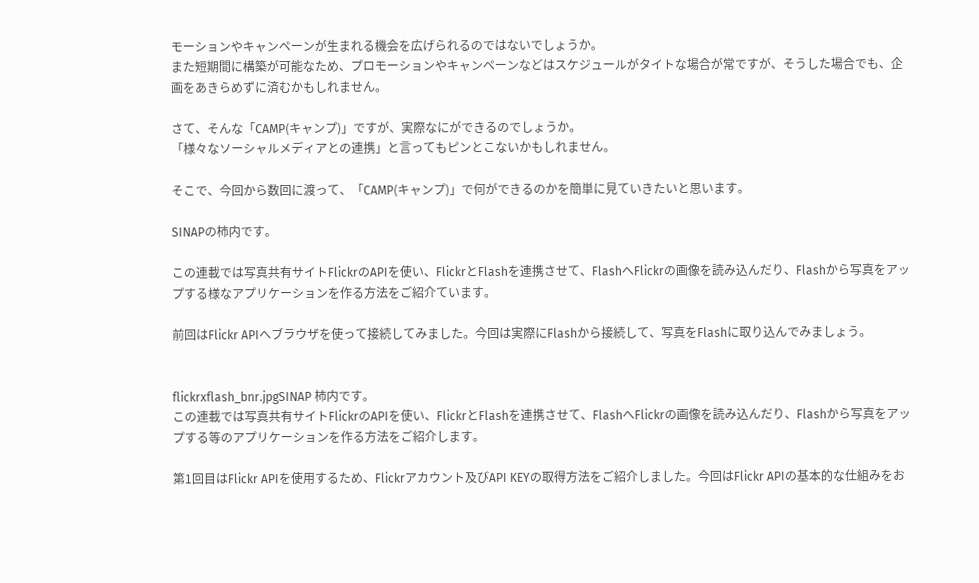モーションやキャンペーンが生まれる機会を広げられるのではないでしょうか。
また短期間に構築が可能なため、プロモーションやキャンペーンなどはスケジュールがタイトな場合が常ですが、そうした場合でも、企画をあきらめずに済むかもしれません。

さて、そんな「CAMP(キャンプ)」ですが、実際なにができるのでしょうか。
「様々なソーシャルメディアとの連携」と言ってもピンとこないかもしれません。

そこで、今回から数回に渡って、「CAMP(キャンプ)」で何ができるのかを簡単に見ていきたいと思います。

SINAPの柿内です。

この連載では写真共有サイトFlickrのAPIを使い、FlickrとFlashを連携させて、FlashへFlickrの画像を読み込んだり、Flashから写真をアップする様なアプリケーションを作る方法をご紹介ています。

前回はFlickr APIへブラウザを使って接続してみました。今回は実際にFlashから接続して、写真をFlashに取り込んでみましょう。


flickrxflash_bnr.jpgSINAP 柿内です。
この連載では写真共有サイトFlickrのAPIを使い、FlickrとFlashを連携させて、FlashへFlickrの画像を読み込んだり、Flashから写真をアップする等のアプリケーションを作る方法をご紹介します。

第1回目はFlickr APIを使用するため、Flickrアカウント及びAPI KEYの取得方法をご紹介しました。今回はFlickr APIの基本的な仕組みをお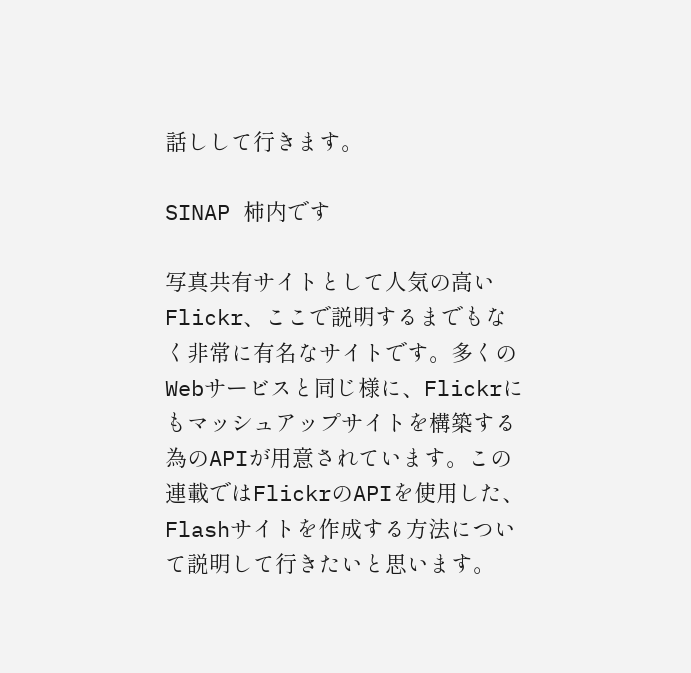話しして行きます。

SINAP 柿内です

写真共有サイトとして人気の高いFlickr、ここで説明するまでもなく非常に有名なサイトです。多くのWebサービスと同じ様に、Flickrにもマッシュアップサイトを構築する為のAPIが用意されています。この連載ではFlickrのAPIを使用した、Flashサイトを作成する方法について説明して行きたいと思います。